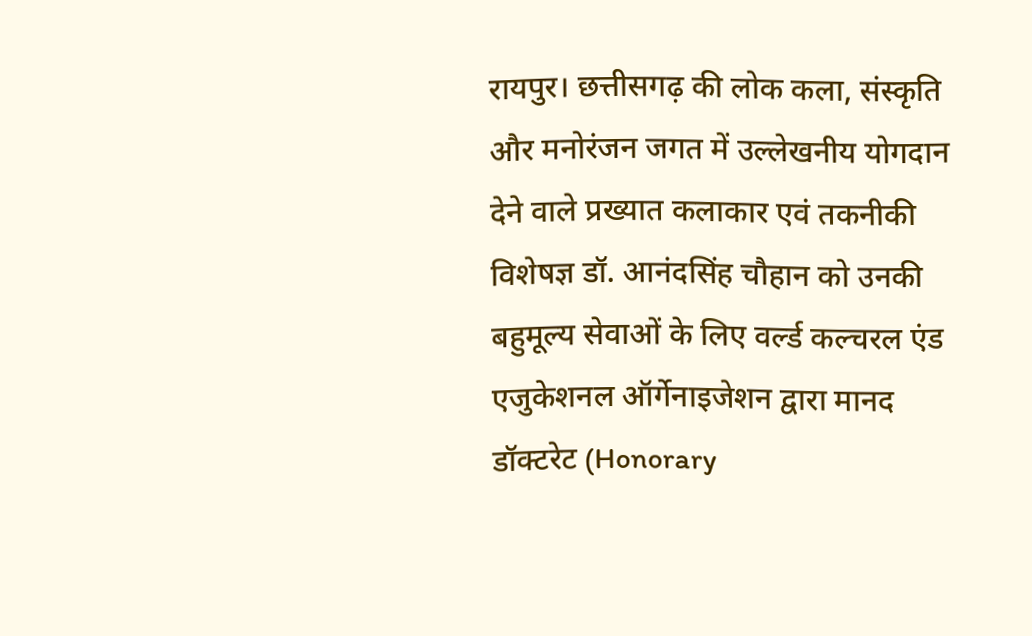रायपुर। छत्तीसगढ़ की लोक कला, संस्कृति और मनोरंजन जगत में उल्लेखनीय योगदान देने वाले प्रख्यात कलाकार एवं तकनीकी विशेषज्ञ डॉ. आनंदसिंह चौहान को उनकी बहुमूल्य सेवाओं के लिए वर्ल्ड कल्चरल एंड एजुकेशनल ऑर्गेनाइजेशन द्वारा मानद डॉक्टरेट (Honorary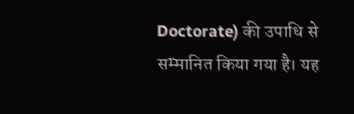Doctorate) की उपाधि से सम्मानित किया गया है। यह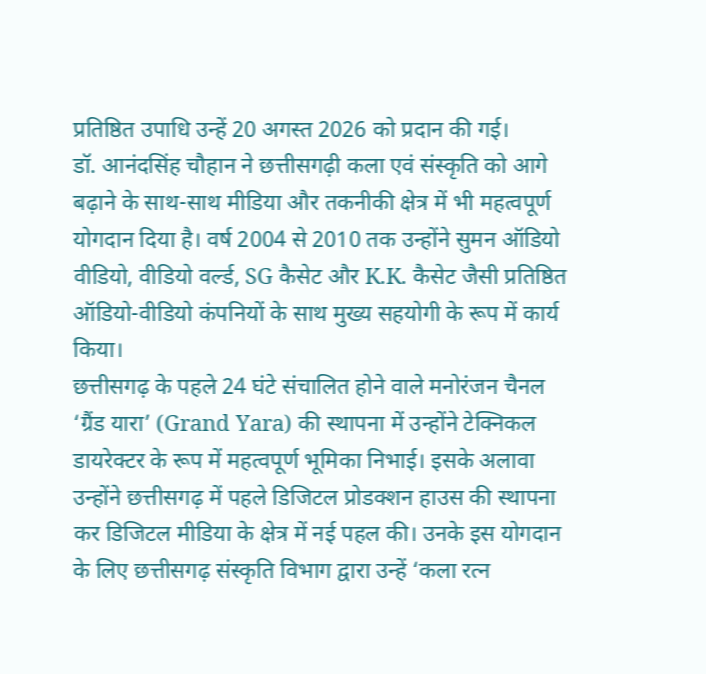प्रतिष्ठित उपाधि उन्हें 20 अगस्त 2026 को प्रदान की गई।
डॉ. आनंदसिंह चौहान ने छत्तीसगढ़ी कला एवं संस्कृति को आगे बढ़ाने के साथ-साथ मीडिया और तकनीकी क्षेत्र में भी महत्वपूर्ण योगदान दिया है। वर्ष 2004 से 2010 तक उन्होंने सुमन ऑडियो वीडियो, वीडियो वर्ल्ड, SG कैसेट और K.K. कैसेट जैसी प्रतिष्ठित ऑडियो-वीडियो कंपनियों के साथ मुख्य सहयोगी के रूप में कार्य किया।
छत्तीसगढ़ के पहले 24 घंटे संचालित होने वाले मनोरंजन चैनल ‘ग्रैंड यारा’ (Grand Yara) की स्थापना में उन्होंने टेक्निकल डायरेक्टर के रूप में महत्वपूर्ण भूमिका निभाई। इसके अलावा उन्होंने छत्तीसगढ़ में पहले डिजिटल प्रोडक्शन हाउस की स्थापना कर डिजिटल मीडिया के क्षेत्र में नई पहल की। उनके इस योगदान के लिए छत्तीसगढ़ संस्कृति विभाग द्वारा उन्हें ‘कला रत्न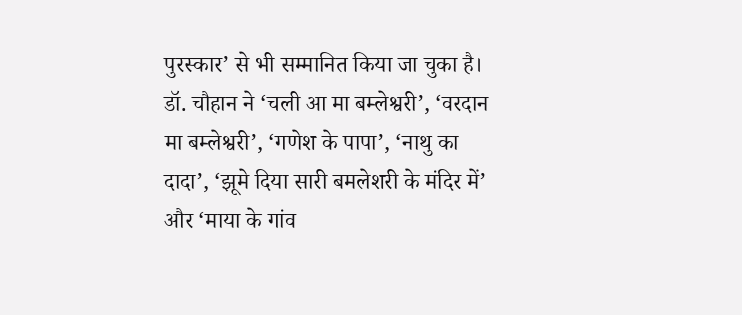पुरस्कार’ से भी सम्मानित किया जा चुका है।
डॉ. चौहान ने ‘चली आ मा बम्लेश्वरी’, ‘वरदान मा बम्लेश्वरी’, ‘गणेश के पापा’, ‘नाथु का दादा’, ‘झूमे दिया सारी बमलेशरी के मंदिर में’ और ‘माया के गांव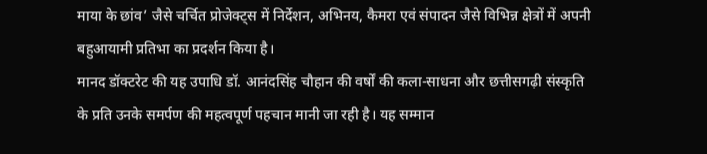माया के छांव’ जैसे चर्चित प्रोजेक्ट्स में निर्देशन, अभिनय, कैमरा एवं संपादन जैसे विभिन्न क्षेत्रों में अपनी बहुआयामी प्रतिभा का प्रदर्शन किया है।
मानद डॉक्टरेट की यह उपाधि डॉ. आनंदसिंह चौहान की वर्षों की कला-साधना और छत्तीसगढ़ी संस्कृति के प्रति उनके समर्पण की महत्वपूर्ण पहचान मानी जा रही है। यह सम्मान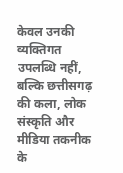केवल उनकी व्यक्तिगत उपलब्धि नहीं, बल्कि छत्तीसगढ़ की कला, लोक संस्कृति और मीडिया तकनीक के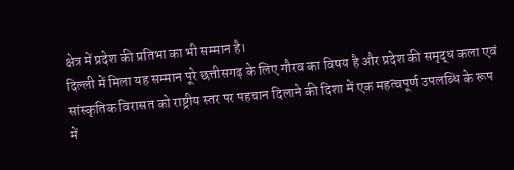क्षेत्र में प्रदेश की प्रतिभा का भी सम्मान है।
दिल्ली में मिला यह सम्मान पूरे छत्तीसगढ़ के लिए गौरव का विषय है और प्रदेश की समृद्ध कला एवं सांस्कृतिक विरासत को राष्ट्रीय स्तर पर पहचान दिलाने की दिशा में एक महत्वपूर्ण उपलब्धि के रूप में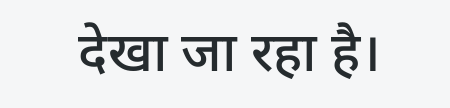देखा जा रहा है।